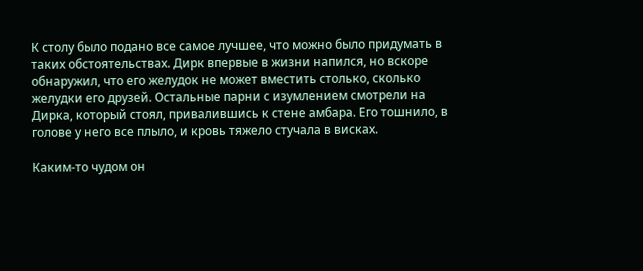К столу было подано все самое лучшее, что можно было придумать в таких обстоятельствах. Дирк впервые в жизни напился, но вскоре обнаружил, что его желудок не может вместить столько, сколько желудки его друзей. Остальные парни с изумлением смотрели на Дирка, который стоял, привалившись к стене амбара. Его тошнило, в голове у него все плыло, и кровь тяжело стучала в висках.

Каким-то чудом он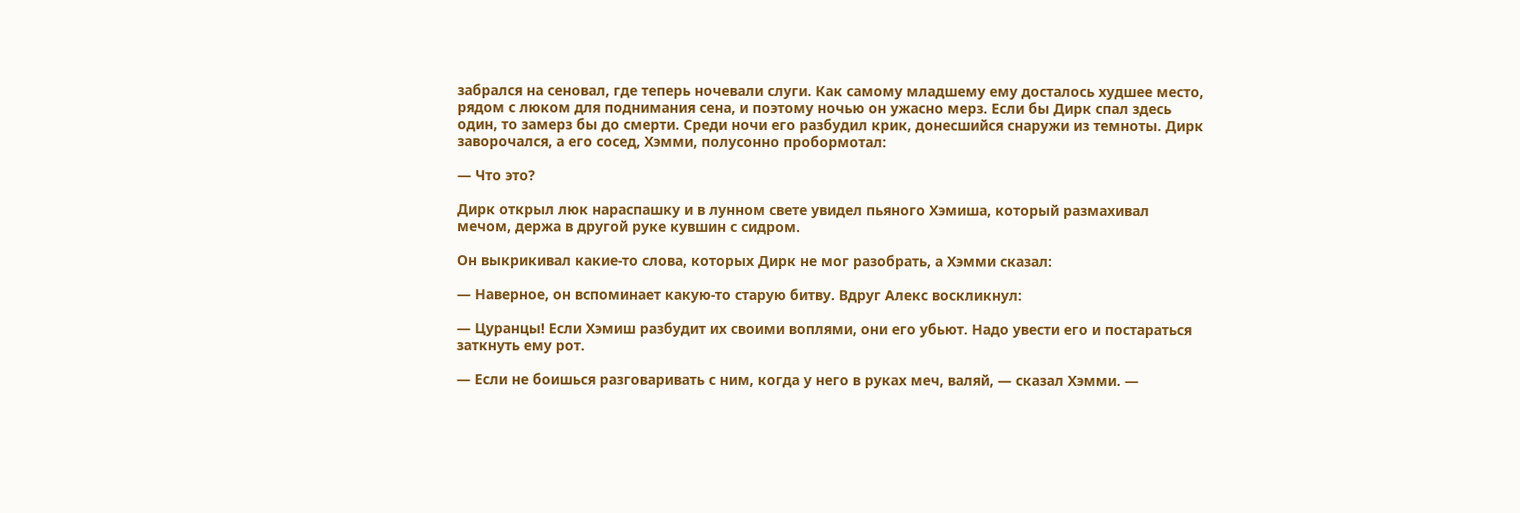забрался на сеновал, где теперь ночевали слуги. Как самому младшему ему досталось худшее место, рядом с люком для поднимания сена, и поэтому ночью он ужасно мерз. Если бы Дирк спал здесь один, то замерз бы до смерти. Среди ночи его разбудил крик, донесшийся снаружи из темноты. Дирк заворочался, а его сосед, Хэмми, полусонно пробормотал:

— Что это?

Дирк открыл люк нараспашку и в лунном свете увидел пьяного Хэмиша, который размахивал мечом, держа в другой руке кувшин с сидром.

Он выкрикивал какие-то слова, которых Дирк не мог разобрать, а Хэмми сказал:

— Наверное, он вспоминает какую-то старую битву. Вдруг Алекс воскликнул:

— Цуранцы! Если Хэмиш разбудит их своими воплями, они его убьют. Надо увести его и постараться заткнуть ему рот.

— Если не боишься разговаривать с ним, когда у него в руках меч, валяй, — сказал Хэмми. —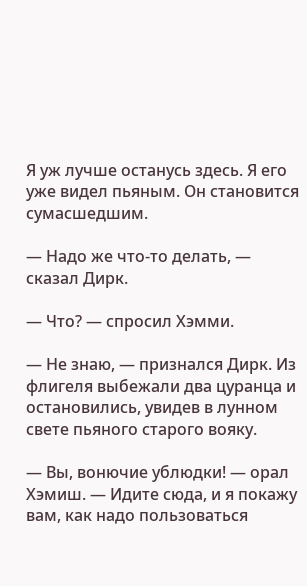Я уж лучше останусь здесь. Я его уже видел пьяным. Он становится сумасшедшим.

— Надо же что-то делать, — сказал Дирк.

— Что? — спросил Хэмми.

— Не знаю, — признался Дирк. Из флигеля выбежали два цуранца и остановились, увидев в лунном свете пьяного старого вояку.

— Вы, вонючие ублюдки! — орал Хэмиш. — Идите сюда, и я покажу вам, как надо пользоваться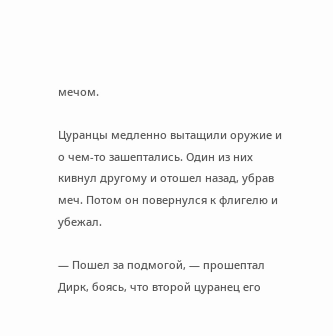мечом.

Цуранцы медленно вытащили оружие и о чем-то зашептались. Один из них кивнул другому и отошел назад, убрав меч. Потом он повернулся к флигелю и убежал.

— Пошел за подмогой, — прошептал Дирк, боясь, что второй цуранец его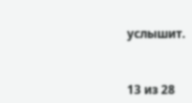услышит.



13 из 28